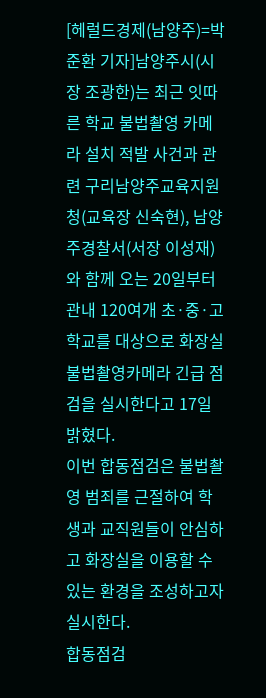[헤럴드경제(남양주)=박준환 기자]남양주시(시장 조광한)는 최근 잇따른 학교 불법촬영 카메라 설치 적발 사건과 관련 구리남양주교육지원청(교육장 신숙현), 남양주경찰서(서장 이성재)와 함께 오는 20일부터 관내 120여개 초·중·고 학교를 대상으로 화장실 불법촬영카메라 긴급 점검을 실시한다고 17일 밝혔다.
이번 합동점검은 불법촬영 범죄를 근절하여 학생과 교직원들이 안심하고 화장실을 이용할 수 있는 환경을 조성하고자 실시한다.
합동점검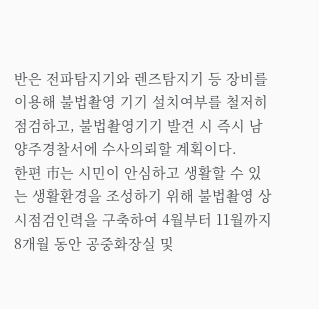반은 전파탐지기와 렌즈탐지기 등 장비를 이용해 불법촬영 기기 설치여부를 철저히 점검하고, 불법촬영기기 발견 시 즉시 남양주경찰서에 수사의뢰할 계획이다.
한편 市는 시민이 안심하고 생활할 수 있는 생활환경을 조성하기 위해 불법촬영 상시점검인력을 구축하여 4월부터 11월까지 8개월 동안 공중화장실 및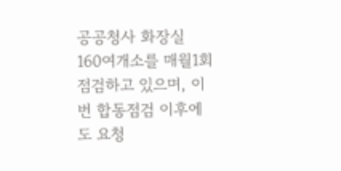공공청사 화장실 160여개소를 매월1회 점검하고 있으며, 이번 합동점검 이후에도 요청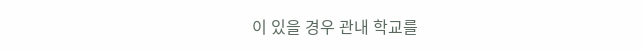이 있을 경우 관내 학교를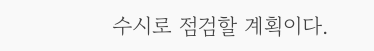수시로 점검할 계획이다.